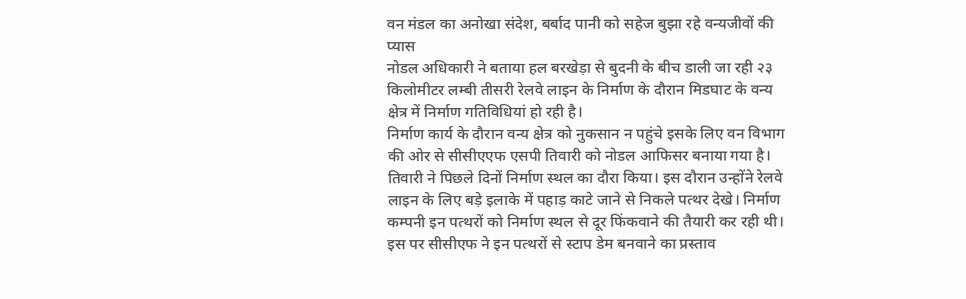वन मंडल का अनोखा संदेश, बर्बाद पानी को सहेज बुझा रहे वन्यजीवों की प्यास
नोडल अधिकारी ने बताया हल बरखेड़ा से बुदनी के बीच डाली जा रही २३ किलोमीटर लम्बी तीसरी रेलवे लाइन के निर्माण के दौरान मिडघाट के वन्य क्षेत्र में निर्माण गतिविधियां हो रही है।
निर्माण कार्य के दौरान वन्य क्षेत्र को नुकसान न पहुंचे इसके लिए वन विभाग की ओर से सीसीएएफ एसपी तिवारी को नोडल आफिसर बनाया गया है। तिवारी ने पिछले दिनों निर्माण स्थल का दौरा किया। इस दौरान उन्होंने रेलवे लाइन के लिए बड़े इलाके में पहाड़ काटे जाने से निकले पत्थर देखे। निर्माण कम्पनी इन पत्थरों को निर्माण स्थल से दूर फिंकवाने की तैयारी कर रही थी।
इस पर सीसीएफ ने इन पत्थरों से स्टाप डेम बनवाने का प्रस्ताव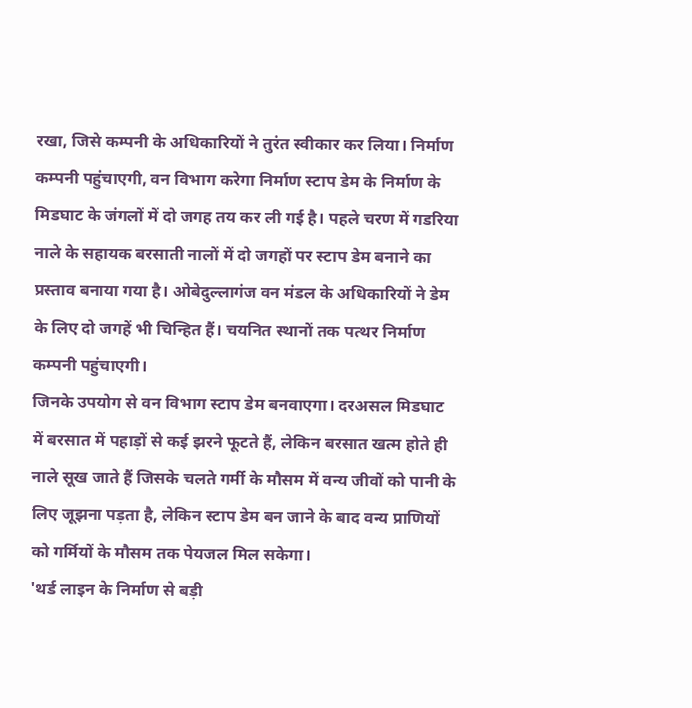रखा, जिसे कम्पनी के अधिकारियों ने तुरंत स्वीकार कर लिया। निर्माण कम्पनी पहुंचाएगी, वन विभाग करेगा निर्माण स्टाप डेम के निर्माण के मिडघाट के जंगलों में दो जगह तय कर ली गई है। पहले चरण में गडरिया नाले के सहायक बरसाती नालों में दो जगहों पर स्टाप डेम बनाने का प्रस्ताव बनाया गया है। ओबेदुल्लागंज वन मंडल के अधिकारियों ने डेम के लिए दो जगहें भी चिन्हित हैं। चयनित स्थानों तक पत्थर निर्माण कम्पनी पहुंचाएगी।
जिनके उपयोग से वन विभाग स्टाप डेम बनवाएगा। दरअसल मिडघाट में बरसात में पहाड़ों से कई झरने फूटते हैं, लेकिन बरसात खत्म होते ही नाले सूख जाते हैं जिसके चलते गर्मी के मौसम में वन्य जीवों को पानी के लिए जूझना पड़ता है, लेकिन स्टाप डेम बन जाने के बाद वन्य प्राणियों को गर्मियों के मौसम तक पेयजल मिल सकेगा।
'थर्ड लाइन के निर्माण से बड़ी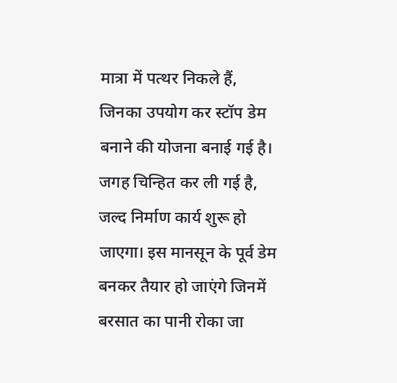मात्रा में पत्थर निकले हैं, जिनका उपयोग कर स्टॉप डेम बनाने की योजना बनाई गई है। जगह चिन्हित कर ली गई है, जल्द निर्माण कार्य शुरू हो जाएगा। इस मानसून के पूर्व डेम बनकर तैयार हो जाएंगे जिनमें बरसात का पानी रोका जा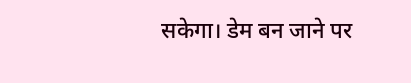सकेगा। डेम बन जाने पर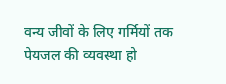वन्य जीवों के लिए गर्मियों तक पेयजल की व्यवस्था हो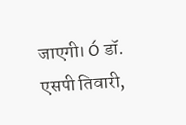जाएगी। Ó डॉ. एसपी तिवारी,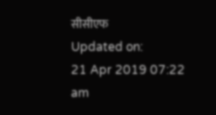सीसीएफ
Updated on:
21 Apr 2019 07:22 am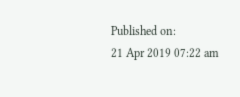Published on:
21 Apr 2019 07:22 am